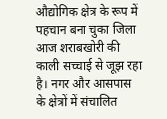औद्योगिक क्षेत्र के रूप में पहचान बना चुका जिला आज शराबखोरी की काली सच्चाई से जूझ रहा है। नगर और आसपास के क्षेत्रों में संचालित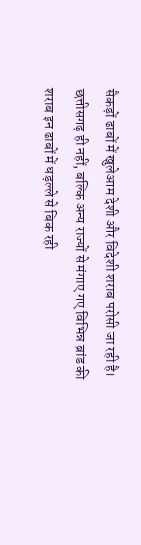सैकड़ों ढाबों में खुलेआम देशी और विदेशी शराब परोसी जा रही है। छत्तीसगढ़ ही नहीं, बल्कि अन्य राज्यों से मंगाए गए विभिन्न ब्रांड की शराब इन ढाबों में धड़ल्ले से बिक रही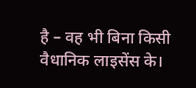है – वह भी बिना किसी वैधानिक लाइसेंस के।